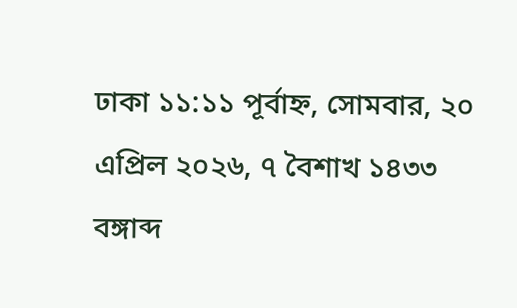ঢাকা ১১:১১ পূর্বাহ্ন, সোমবার, ২০ এপ্রিল ২০২৬, ৭ বৈশাখ ১৪৩৩ বঙ্গাব্দ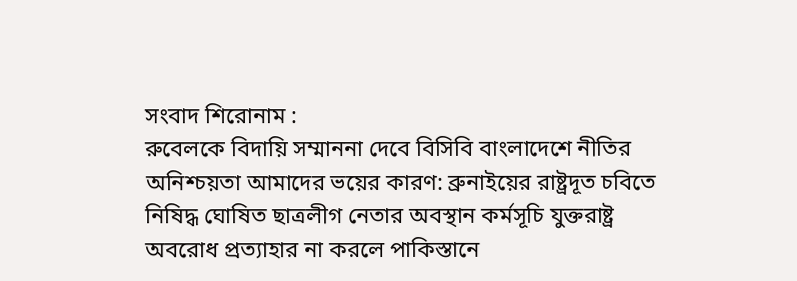সংবাদ শিরোনাম :
রুবেলকে বিদায়ি সম্মাননা দেবে বিসিবি বাংলাদেশে নীতির অনিশ্চয়তা আমাদের ভয়ের কারণ: ব্রুনাইয়ের রাষ্ট্রদূত চবিতে নিষিদ্ধ ঘোষিত ছাত্রলীগ নেতার অবস্থান কর্মসূচি যুক্তরাষ্ট্র অবরোধ প্রত্যাহার না করলে পাকিস্তানে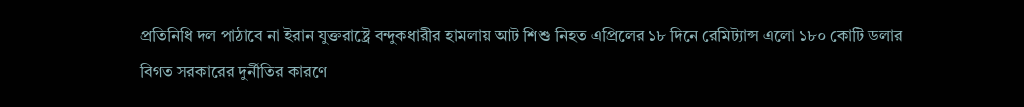প্রতিনিধি দল পাঠাবে না ইরান যুক্তরাষ্ট্রে বন্দুকধারীর হামলায় আট শিশু নিহত এপ্রিলের ১৮ দিনে রেমিট্যান্স এলো ১৮০ কোটি ডলার বিগত সরকারের দুর্নীতির কারণে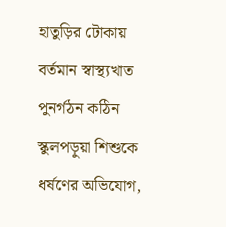হাতুড়ির টোকায় বর্তমান স্বাস্থ্যখাত পুনর্গঠন কঠিন স্কুলপড়ুয়া শিশুকে ধর্ষণের অভিযোগ,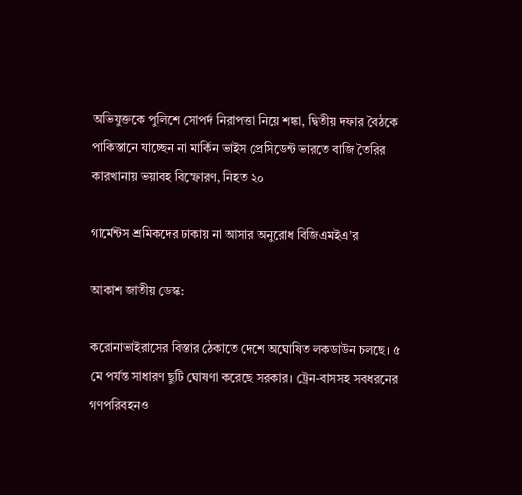অভিযুক্তকে পুলিশে সোপর্দ নিরাপত্তা নিয়ে শঙ্কা, দ্বিতীয় দফার বৈঠকে পাকিস্তানে যাচ্ছেন না মার্কিন ভাইস প্রেসিডেন্ট ভারতে বাজি তৈরির কারখানায় ভয়াবহ বিস্ফোরণ, নিহত ২০

গার্মেন্টস শ্রমিকদের ঢাকায় না আসার অনুরোধ বিজিএমইএ’র

আকাশ জাতীয় ডেস্ক:

করোনাভাইরাসের বিস্তার ঠেকাতে দেশে অঘোষিত লকডাউন চলছে। ৫ মে পর্যন্ত সাধারণ ছুটি ঘোষণা করেছে সরকার। ট্রেন-বাসসহ সবধরনের গণপরিবহনও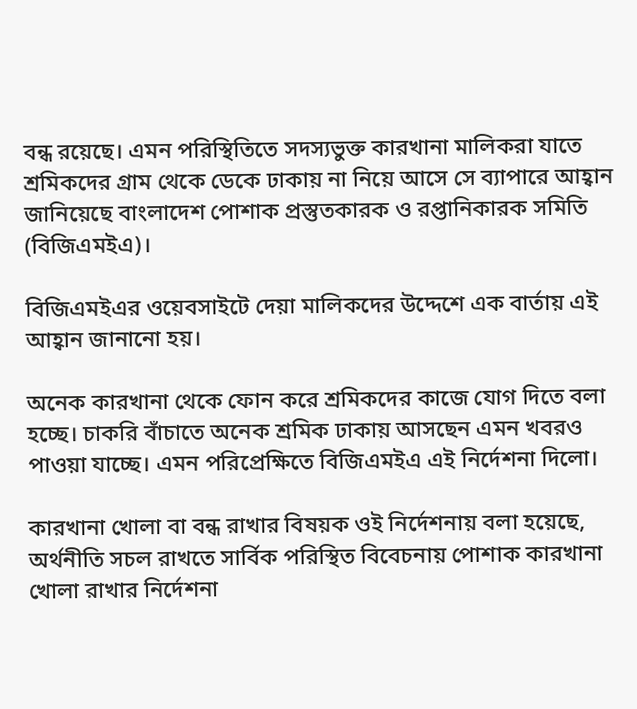বন্ধ রয়েছে। এমন পরিস্থিতিতে সদস্যভুক্ত কারখানা মালিকরা যাতে শ্রমিকদের গ্রাম থেকে ডেকে ঢাকায় না নিয়ে আসে সে ব্যাপারে আহ্বান জানিয়েছে বাংলাদেশ পোশাক প্রস্তুতকারক ও রপ্তানিকারক সমিতি (বিজিএমইএ)।

বিজিএমইএর ওয়েবসাইটে দেয়া মালিকদের উদ্দেশে এক বার্তায় এই আহ্বান জানানো হয়।

অনেক কারখানা থেকে ফোন করে শ্রমিকদের কাজে যোগ দিতে বলা হচ্ছে। চাকরি বাঁচাতে অনেক শ্রমিক ঢাকায় আসছেন এমন খবরও পাওয়া যাচ্ছে। এমন পরিপ্রেক্ষিতে বিজিএমইএ এই নির্দেশনা দিলো।

কারখানা খোলা বা বন্ধ রাখার বিষয়ক ওই নির্দেশনায় বলা হয়েছে, অর্থনীতি সচল রাখতে সার্বিক পরিস্থিত বিবেচনায় পোশাক কারখানা খোলা রাখার নির্দেশনা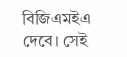বিজিএমইএ দেবে। সেই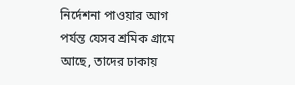নির্দেশনা পাওয়ার আগ পর্যন্ত যেসব শ্রমিক গ্রামে আছে, তাদের ঢাকায়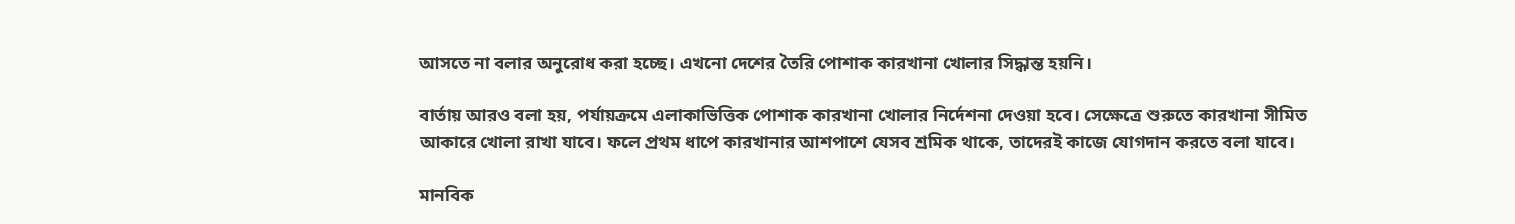আসতে না বলার অনুরোধ করা হচ্ছে। এখনো দেশের তৈরি পোশাক কারখানা খোলার সিদ্ধান্ত হয়নি।

বার্তায় আরও বলা হয়, পর্যায়ক্রমে এলাকাভিত্তিক পোশাক কারখানা খোলার নির্দেশনা দেওয়া হবে। সেক্ষেত্রে শুরুতে কারখানা সীমিত আকারে খোলা রাখা যাবে। ফলে প্রথম ধাপে কারখানার আশপাশে যেসব শ্রমিক থাকে, তাদেরই কাজে যোগদান করতে বলা যাবে।

মানবিক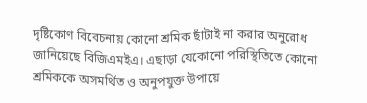দৃষ্টিকোণ বিবেচনায় কোনো শ্রমিক ছাঁটাই না করার অনুরোধ জানিয়েছে বিজিএমইএ। এছাড়া যেকোনো পরিস্থিতিতে কোনো শ্রমিককে অসমর্থিত ও অনুপযুক্ত উপায়ে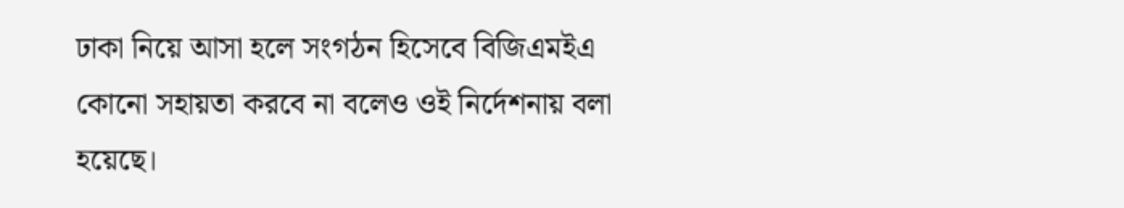ঢাকা নিয়ে আসা হলে সংগঠন হিসেবে বিজিএমইএ কোনো সহায়তা করবে না বলেও ওই নির্দেশনায় বলা হয়েছে।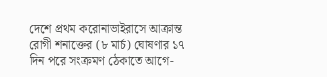দেশে প্রথম করোনাভাইরাসে আক্রান্ত রোগী শনাক্তের (৮ মার্চ) ঘোষণার ১৭ দিন পরে সংক্রমণ ঠেকাতে আগে-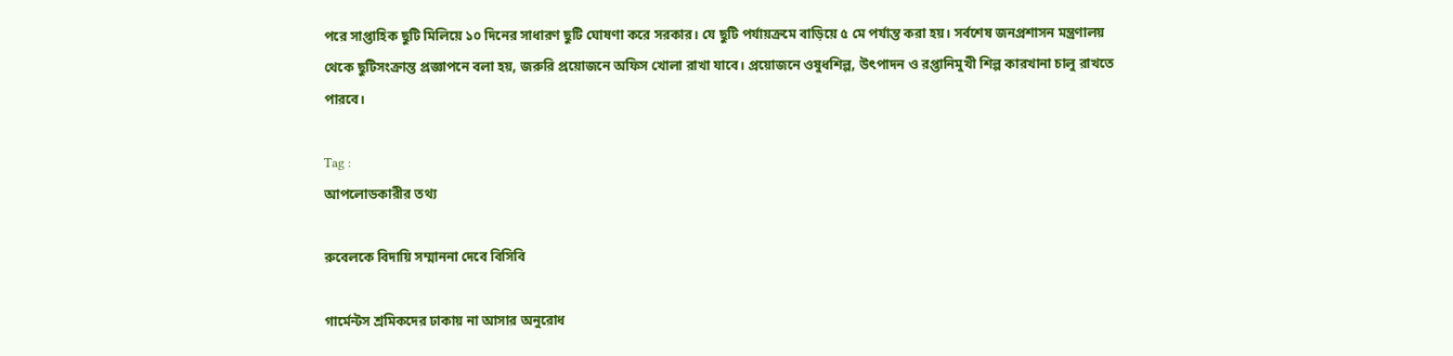পরে সাপ্তাহিক ছুটি মিলিয়ে ১০ দিনের সাধারণ ছুটি ঘোষণা করে সরকার। যে ছুটি পর্যায়ক্রমে বাড়িয়ে ৫ মে পর্যান্ত করা হয়। সর্বশেষ জনপ্রশাসন মন্ত্রণালয় থেকে ছুটিসংক্রান্ত প্রজ্ঞাপনে বলা হয়, জরুরি প্রয়োজনে অফিস খোলা রাখা যাবে। প্রয়োজনে ওষুধশিল্প, উৎপাদন ও রপ্তানিমুখী শিল্প কারখানা চালু রাখতে পারবে।

Tag :
আপলোডকারীর তথ্য

রুবেলকে বিদায়ি সম্মাননা দেবে বিসিবি

গার্মেন্টস শ্রমিকদের ঢাকায় না আসার অনুরোধ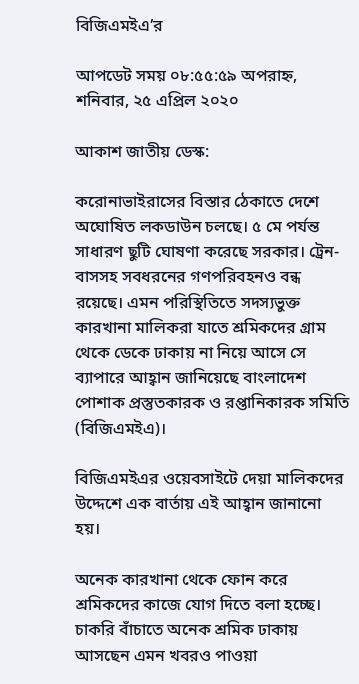বিজিএমইএ’র

আপডেট সময় ০৮:৫৫:৫৯ অপরাহ্ন, শনিবার, ২৫ এপ্রিল ২০২০

আকাশ জাতীয় ডেস্ক:

করোনাভাইরাসের বিস্তার ঠেকাতে দেশে অঘোষিত লকডাউন চলছে। ৫ মে পর্যন্ত সাধারণ ছুটি ঘোষণা করেছে সরকার। ট্রেন-বাসসহ সবধরনের গণপরিবহনও বন্ধ রয়েছে। এমন পরিস্থিতিতে সদস্যভুক্ত কারখানা মালিকরা যাতে শ্রমিকদের গ্রাম থেকে ডেকে ঢাকায় না নিয়ে আসে সে ব্যাপারে আহ্বান জানিয়েছে বাংলাদেশ পোশাক প্রস্তুতকারক ও রপ্তানিকারক সমিতি (বিজিএমইএ)।

বিজিএমইএর ওয়েবসাইটে দেয়া মালিকদের উদ্দেশে এক বার্তায় এই আহ্বান জানানো হয়।

অনেক কারখানা থেকে ফোন করে শ্রমিকদের কাজে যোগ দিতে বলা হচ্ছে। চাকরি বাঁচাতে অনেক শ্রমিক ঢাকায় আসছেন এমন খবরও পাওয়া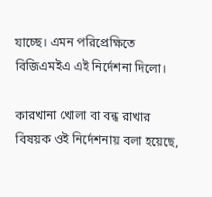যাচ্ছে। এমন পরিপ্রেক্ষিতে বিজিএমইএ এই নির্দেশনা দিলো।

কারখানা খোলা বা বন্ধ রাখার বিষয়ক ওই নির্দেশনায় বলা হয়েছে,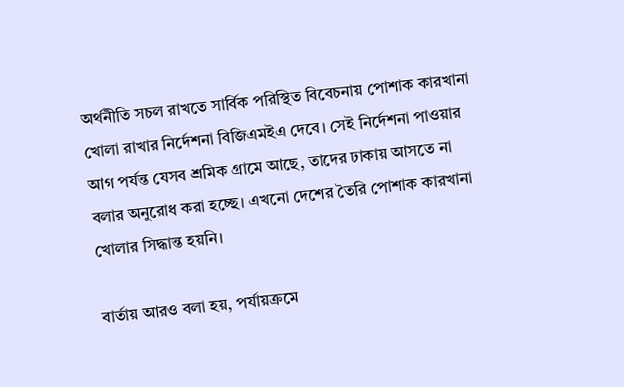অর্থনীতি সচল রাখতে সার্বিক পরিস্থিত বিবেচনায় পোশাক কারখানা খোলা রাখার নির্দেশনা বিজিএমইএ দেবে। সেই নির্দেশনা পাওয়ার আগ পর্যন্ত যেসব শ্রমিক গ্রামে আছে, তাদের ঢাকায় আসতে না বলার অনুরোধ করা হচ্ছে। এখনো দেশের তৈরি পোশাক কারখানা খোলার সিদ্ধান্ত হয়নি।

বার্তায় আরও বলা হয়, পর্যায়ক্রমে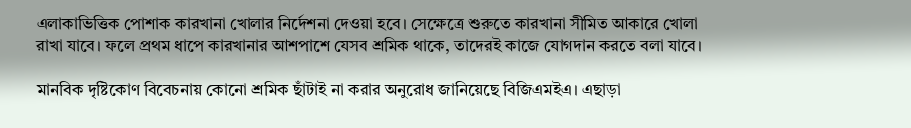এলাকাভিত্তিক পোশাক কারখানা খোলার নির্দেশনা দেওয়া হবে। সেক্ষেত্রে শুরুতে কারখানা সীমিত আকারে খোলা রাখা যাবে। ফলে প্রথম ধাপে কারখানার আশপাশে যেসব শ্রমিক থাকে, তাদেরই কাজে যোগদান করতে বলা যাবে।

মানবিক দৃষ্টিকোণ বিবেচনায় কোনো শ্রমিক ছাঁটাই না করার অনুরোধ জানিয়েছে বিজিএমইএ। এছাড়া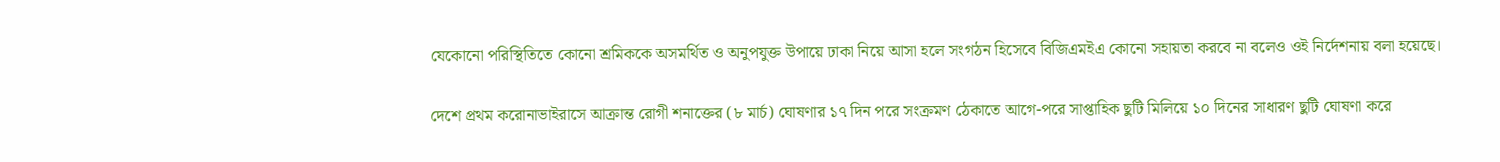যেকোনো পরিস্থিতিতে কোনো শ্রমিককে অসমর্থিত ও অনুপযুক্ত উপায়ে ঢাকা নিয়ে আসা হলে সংগঠন হিসেবে বিজিএমইএ কোনো সহায়তা করবে না বলেও ওই নির্দেশনায় বলা হয়েছে।

দেশে প্রথম করোনাভাইরাসে আক্রান্ত রোগী শনাক্তের (৮ মার্চ) ঘোষণার ১৭ দিন পরে সংক্রমণ ঠেকাতে আগে-পরে সাপ্তাহিক ছুটি মিলিয়ে ১০ দিনের সাধারণ ছুটি ঘোষণা করে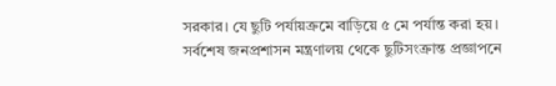সরকার। যে ছুটি পর্যায়ক্রমে বাড়িয়ে ৫ মে পর্যান্ত করা হয়। সর্বশেষ জনপ্রশাসন মন্ত্রণালয় থেকে ছুটিসংক্রান্ত প্রজ্ঞাপনে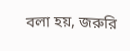বলা হয়, জরুরি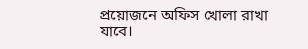প্রয়োজনে অফিস খোলা রাখা যাবে।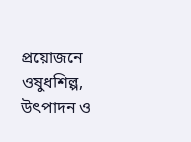প্রয়োজনে ওষুধশিল্প, উৎপাদন ও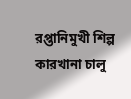রপ্তানিমুখী শিল্প কারখানা চালু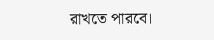রাখতে পারবে।